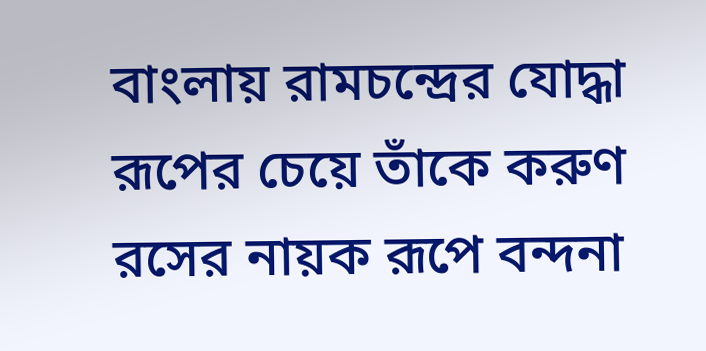বাংলায় রামচন্দ্রের যোদ্ধা রূপের চেয়ে তাঁকে করুণ রসের নায়ক রূপে বন্দনা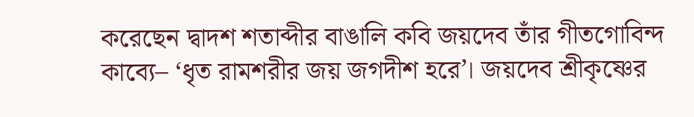করেছেন দ্বাদশ শতাব্দীর বাঙালি কবি জয়দেব তাঁর গীতগোবিন্দ কাব্যে– ‘ধৃত রামশরীর জয় জগদীশ হরে’। জয়দেব শ্রীকৃষ্ণের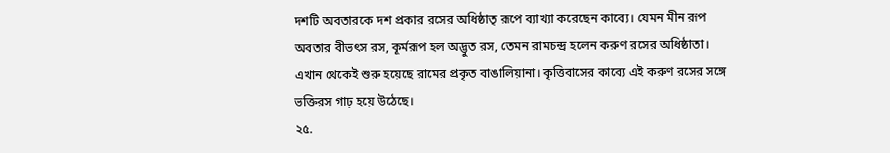দশটি অবতারকে দশ প্রকার রসের অধিষ্ঠাতৃ রূপে ব্যাখ্যা করেছেন কাব্যে। যেমন মীন রূপ অবতার বীভৎস রস, কূর্মরূপ হল অদ্ভুত রস, তেমন রামচন্দ্র হলেন করুণ রসের অধিষ্ঠাতা। এখান থেকেই শুরু হয়েছে রামের প্রকৃত বাঙালিয়ানা। কৃত্তিবাসের কাব্যে এই করুণ রসের সঙ্গে ভক্তিরস গাঢ় হয়ে উঠেছে।
২৫.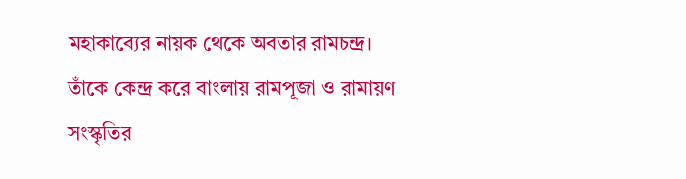মহাকাব্যের নায়ক থেকে অবতার রামচন্দ্র। তাঁকে কেন্দ্র করে বাংলায় রামপূজা ও রামায়ণ সংস্কৃতির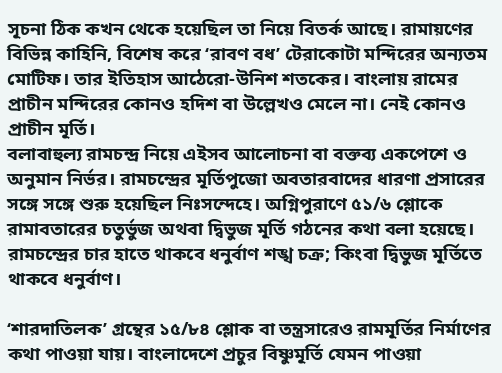সূচনা ঠিক কখন থেকে হয়েছিল তা নিয়ে বিতর্ক আছে। রামায়ণের বিভিন্ন কাহিনি, বিশেষ করে ‘রাবণ বধ’ টেরাকোটা মন্দিরের অন্যতম মোটিফ। তার ইতিহাস আঠেরো-উনিশ শতকের। বাংলায় রামের প্রাচীন মন্দিরের কোনও হদিশ বা উল্লেখও মেলে না। নেই কোনও প্রাচীন মূর্তি।
বলাবাহুল্য রামচন্দ্র নিয়ে এইসব আলোচনা বা বক্তব্য একপেশে ও অনুমান নির্ভর। রামচন্দ্রের মূর্তিপুজো অবতারবাদের ধারণা প্রসারের সঙ্গে সঙ্গে শুরু হয়েছিল নিঃসন্দেহে। অগ্নিপুরাণে ৫১/৬ শ্লোকে রামাবতারের চতুর্ভুজ অথবা দ্বিভুজ মূর্তি গঠনের কথা বলা হয়েছে। রামচন্দ্রের চার হাতে থাকবে ধনুর্বাণ শঙ্খ চক্র; কিংবা দ্বিভুজ মূর্তিতে থাকবে ধনুর্বাণ।

‘শারদাতিলক’ গ্রন্থের ১৫/৮৪ শ্লোক বা তন্ত্রসারেও রামমূর্তির নির্মাণের কথা পাওয়া যায়। বাংলাদেশে প্রচুর বিষ্ণুমূর্তি যেমন পাওয়া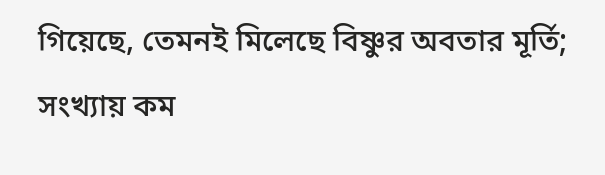গিয়েছে, তেমনই মিলেছে বিষ্ণুর অবতার মূর্তি; সংখ্যায় কম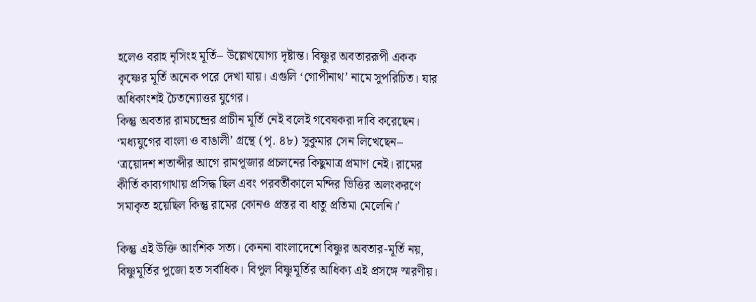হলেও বরাহ নৃসিংহ মূর্তি– উল্লেখযোগ্য দৃষ্টান্ত। বিষ্ণুর অবতাররূপী একক কৃষ্ণের মূর্তি অনেক পরে দেখা যায়। এগুলি ‘গোপীনাথ’ নামে সুপরিচিত। যার অধিকাংশই চৈতন্যোত্তর যুগের।
কিন্তু অবতার রামচন্দ্রের প্রাচীন মূর্তি নেই বলেই গবেষকরা দাবি করেছেন। ‘মধ্যযুগের বাংলা ও বাঙালী’ গ্রন্থে (পৃ. ৪৮) সুকুমার সেন লিখেছেন– ‘ত্রয়োদশ শতাব্দীর আগে রামপূজার প্রচলনের কিছুমাত্র প্রমাণ নেই। রামের কীর্তি কাব্যগাথায় প্রসিদ্ধ ছিল এবং পরবর্তীকালে মন্দির ভিত্তির অলংকরণে সমাকৃত হয়েছিল কিন্তু রামের কোনও প্রস্তর বা ধাতু প্রতিমা মেলেনি।’

কিন্তু এই উক্তি আংশিক সত্য। কেননা বাংলাদেশে বিষ্ণুর অবতার-মূর্তি নয়, বিষ্ণুমূর্তির পুজো হত সর্বাধিক। বিপুল বিষ্ণুমূর্তির আধিক্য এই প্রসঙ্গে স্মরণীয়।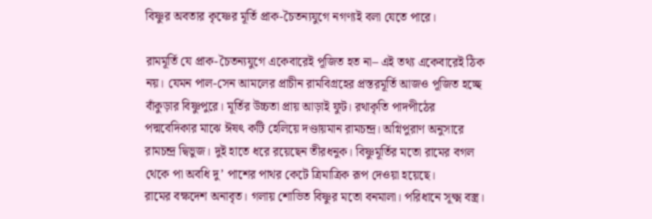বিষ্ণুর অবতার কৃষ্ণের মূর্তি প্রাক-চৈতন্যযুগে নগণ্যই বলা যেতে পারে।

রামমূর্তি যে প্রাক-চৈতন্যযুগে একেবারেই পূজিত হত না– এই তথ্য একেবারেই ঠিক নয়। যেমন পাল-সেন আমলের প্রাচীন রামবিগ্রহের প্রস্তরমূর্তি আজও পূজিত হচ্ছে বাঁকুড়ার বিষ্ণুপুরে। মূর্তির উচ্চতা প্রায় আড়াই ফুট। রথাকৃতি পাদপীঠের পদ্মবেদিকার মাঝে ঈষৎ কটি হেলিয়ে দণ্ডায়মান রামচন্দ্র। অগ্নিপুরাণ অনুসারে রামচন্দ্র দ্বিভুজ। দুই হাতে ধরে রয়েছেন তীরধনুক। বিষ্ণুমূর্তির মতো রামের বগল থেকে পা অবধি দু’ পাশের পাথর কেটে ত্রিমাত্রিক রূপ দেওয়া হয়েছে।
রামের বক্ষদেশ অনাবৃত। গলায় শোভিত বিষ্ণুর মতো বনমালা। পরিধানে সূক্ষ্ম বস্ত্র।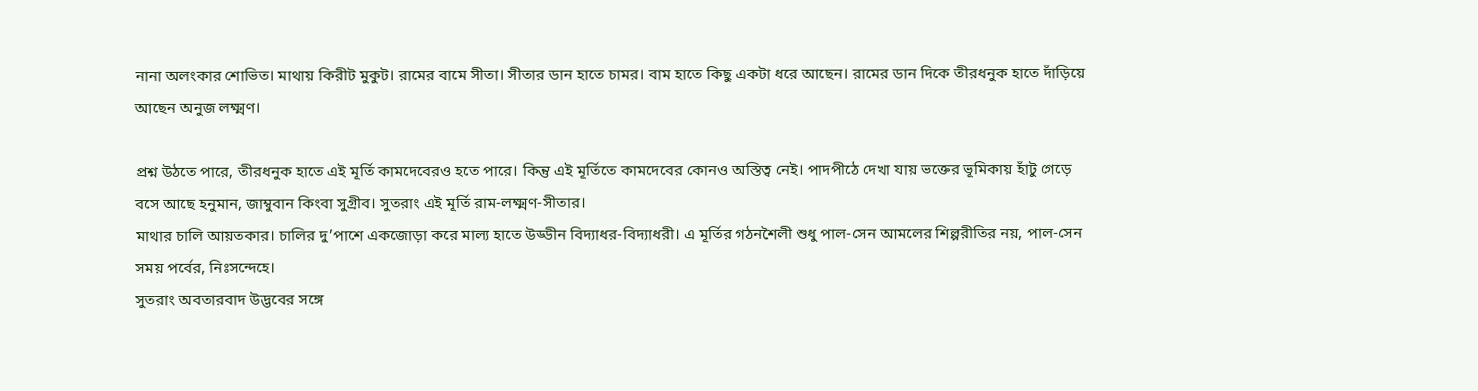নানা অলংকার শোভিত। মাথায় কিরীট মুকুট। রামের বামে সীতা। সীতার ডান হাতে চামর। বাম হাতে কিছু একটা ধরে আছেন। রামের ডান দিকে তীরধনুক হাতে দাঁড়িয়ে আছেন অনুজ লক্ষ্মণ।

প্রশ্ন উঠতে পারে, তীরধনুক হাতে এই মূর্তি কামদেবেরও হতে পারে। কিন্তু এই মূর্তিতে কামদেবের কোনও অস্তিত্ব নেই। পাদপীঠে দেখা যায় ভক্তের ভূমিকায় হাঁটু গেড়ে বসে আছে হনুমান, জাম্বুবান কিংবা সুগ্রীব। সুতরাং এই মূর্তি রাম-লক্ষ্মণ-সীতার।
মাথার চালি আয়তকার। চালির দু’পাশে একজোড়া করে মাল্য হাতে উড্ডীন বিদ্যাধর-বিদ্যাধরী। এ মূর্তির গঠনশৈলী শুধু পাল-সেন আমলের শিল্পরীতির নয়, পাল-সেন সময় পর্বের, নিঃসন্দেহে।
সুতরাং অবতারবাদ উদ্ভবের সঙ্গে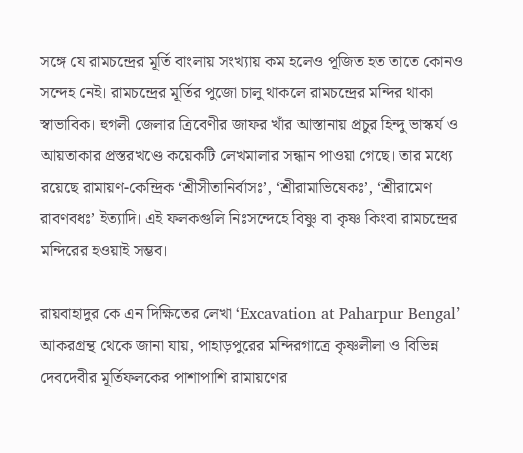সঙ্গে যে রামচন্দ্রের মূর্তি বাংলায় সংখ্যায় কম হলেও পূজিত হত তাতে কোনও সন্দেহ নেই। রামচন্দ্রের মূর্তির পুজো চালু থাকলে রামচন্দ্রের মন্দির থাকা স্বাভাবিক। হুগলী জেলার ত্রিবেণীর জাফর খাঁর আস্তানায় প্রচুর হিন্দু ভাস্কর্য ও আয়তাকার প্রস্তরখণ্ডে কয়েকটি লেখমালার সন্ধান পাওয়া গেছে। তার মধ্যে রয়েছে রামায়ণ-কেন্দ্রিক ‘শ্রীসীতানির্বাসঃ’, ‘শ্রীরামাভিষেকঃ’, ‘শ্রীরামেণ রাবণবধঃ’ ইত্যাদি। এই ফলকগুলি নিঃসন্দেহে বিষ্ণু বা কৃষ্ণ কিংবা রামচন্দ্রের মন্দিরের হওয়াই সম্ভব।

রায়বাহাদুর কে এন দিক্ষিতের লেখা ‘Excavation at Paharpur Bengal’ আকরগ্রন্থ থেকে জানা যায়, পাহাড়পুরের মন্দিরগাত্রে কৃষ্ণলীলা ও বিভিন্ন দেবদেবীর মূর্তিফলকের পাশাপাশি রামায়ণের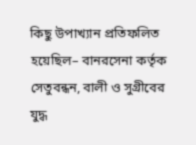কিছু উপাখ্যান প্রতিফলিত হয়েছিল– বানরসেনা কর্তৃক সেতুবন্ধন, বালী ও সুগ্রীবের যুদ্ধ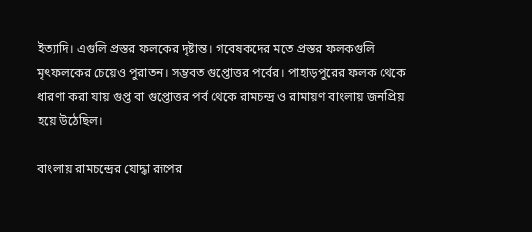ইত্যাদি। এগুলি প্রস্তর ফলকের দৃষ্টান্ত। গবেষকদের মতে প্রস্তর ফলকগুলি মৃৎফলকের চেয়েও পুরাতন। সম্ভবত গুপ্তোত্তর পর্বের। পাহাড়পুরের ফলক থেকে ধারণা করা যায় গুপ্ত বা গুপ্তোত্তর পর্ব থেকে রামচন্দ্র ও রামায়ণ বাংলায় জনপ্রিয় হয়ে উঠেছিল।

বাংলায় রামচন্দ্রের যোদ্ধা রূপের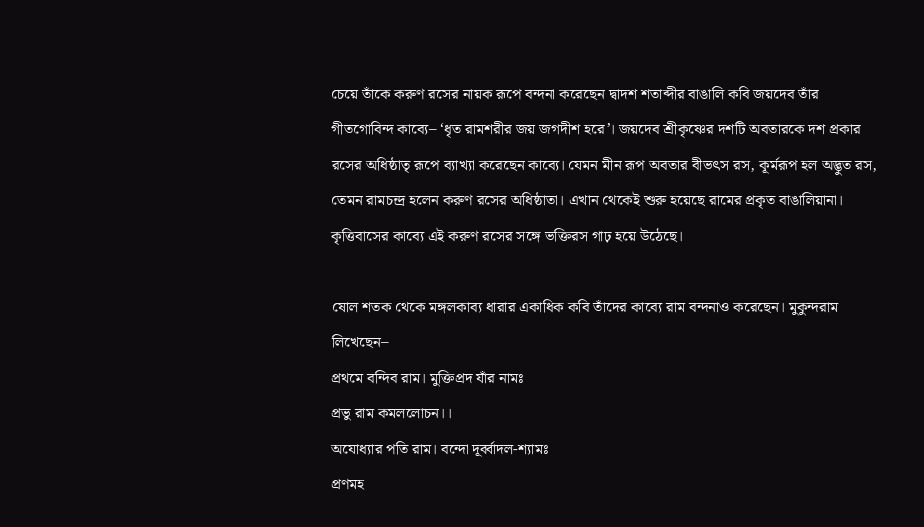চেয়ে তাঁকে করুণ রসের নায়ক রূপে বন্দনা করেছেন দ্বাদশ শতাব্দীর বাঙালি কবি জয়দেব তাঁর গীতগোবিন্দ কাব্যে– ‘ধৃত রামশরীর জয় জগদীশ হরে’। জয়দেব শ্রীকৃষ্ণের দশটি অবতারকে দশ প্রকার রসের অধিষ্ঠাতৃ রূপে ব্যাখ্যা করেছেন কাব্যে। যেমন মীন রূপ অবতার বীভৎস রস, কূর্মরূপ হল অদ্ভুত রস, তেমন রামচন্দ্র হলেন করুণ রসের অধিষ্ঠাতা। এখান থেকেই শুরু হয়েছে রামের প্রকৃত বাঙালিয়ানা। কৃত্তিবাসের কাব্যে এই করুণ রসের সঙ্গে ভক্তিরস গাঢ় হয়ে উঠেছে।

ষোল শতক থেকে মঙ্গলকাব্য ধারার একাধিক কবি তাঁদের কাব্যে রাম বন্দনাও করেছেন। মুকুন্দরাম লিখেছেন–
প্রথমে বন্দিব রাম। মুক্তিপ্রদ যাঁর নামঃ
প্রভু রাম কমললোচন।।
অযোধ্যার পতি রাম। বন্দো দূর্ব্বাদল-শ্যামঃ
প্রণমহ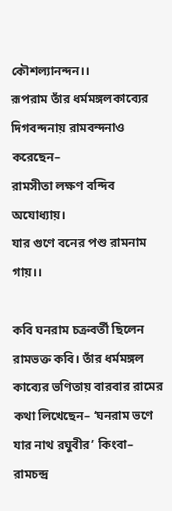কৌশল্যানন্দন।।
রূপরাম তাঁর ধর্মমঙ্গলকাব্যের দিগবন্দনায় রামবন্দনাও করেছেন–
রামসীতা লক্ষণ বন্দিব অযোধ্যায়।
যার গুণে বনের পশু রামনাম গায়।।

কবি ঘনরাম চক্রবর্তী ছিলেন রামভক্ত কবি। তাঁর ধর্মমঙ্গল কাব্যের ভণিতায় বারবার রামের কথা লিখেছেন– ‘ঘনরাম ভণে যার নাথ রঘুবীর’ কিংবা–
রামচন্দ্র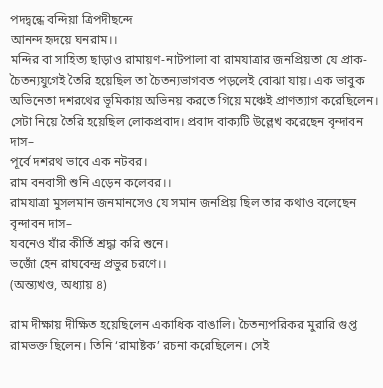পদদ্বন্ধে বন্দিয়া ত্রিপদীছন্দে
আনন্দ হৃদয়ে ঘনরাম।।
মন্দির বা সাহিত্য ছাড়াও রামায়ণ-নাটপালা বা রামযাত্রার জনপ্রিয়তা যে প্রাক-চৈতন্যযুগেই তৈরি হয়েছিল তা চৈতন্যভাগবত পড়লেই বোঝা যায়। এক ভাবুক অভিনেতা দশরথের ভূমিকায় অভিনয় করতে গিয়ে মঞ্চেই প্রাণত্যাগ করেছিলেন। সেটা নিয়ে তৈরি হয়েছিল লোকপ্রবাদ। প্রবাদ বাক্যটি উল্লেখ করেছেন বৃন্দাবন দাস–
পূর্বে দশরথ ভাবে এক নটবর।
রাম বনবাসী শুনি এড়েন কলেবর।।
রামযাত্রা মুসলমান জনমানসেও যে সমান জনপ্রিয় ছিল তার কথাও বলেছেন বৃন্দাবন দাস–
যবনেও যাঁর কীর্তি শ্রদ্ধা করি শুনে।
ভজোঁ হেন রাঘবেন্দ্র প্রভুর চরণে।।
(অন্ত্যখণ্ড, অধ্যায় ৪)

রাম দীক্ষায় দীক্ষিত হয়েছিলেন একাধিক বাঙালি। চৈতন্যপরিকর মুরারি গুপ্ত রামভক্ত ছিলেন। তিনি ‘রামাষ্টক’ রচনা করেছিলেন। সেই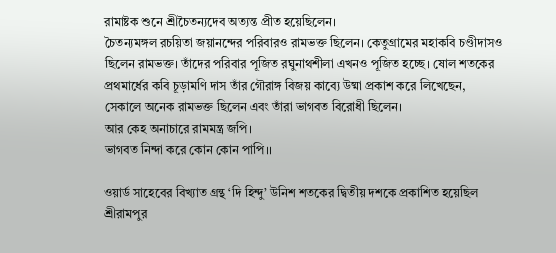রামাষ্টক শুনে শ্রীচৈতন্যদেব অত্যন্ত প্রীত হয়েছিলেন।
চৈতন্যমঙ্গল রচয়িতা জয়ানন্দের পরিবারও রামভক্ত ছিলেন। কেতুগ্রামের মহাকবি চণ্ডীদাসও ছিলেন রামভক্ত। তাঁদের পরিবার পূজিত রঘুনাথশীলা এখনও পূজিত হচ্ছে। ষোল শতকের প্রথমার্ধের কবি চূড়ামণি দাস তাঁর গৌরাঙ্গ বিজয় কাব্যে উষ্মা প্রকাশ করে লিখেছেন, সেকালে অনেক রামভক্ত ছিলেন এবং তাঁরা ভাগবত বিরোধী ছিলেন।
আর কেহ অনাচারে রামমন্ত্র জপি।
ভাগবত নিন্দা করে কোন কোন পাপি।।

ওয়ার্ড সাহেবের বিখ্যাত গ্রন্থ ‘দি হিন্দু’ উনিশ শতকের দ্বিতীয় দশকে প্রকাশিত হয়েছিল শ্রীরামপুর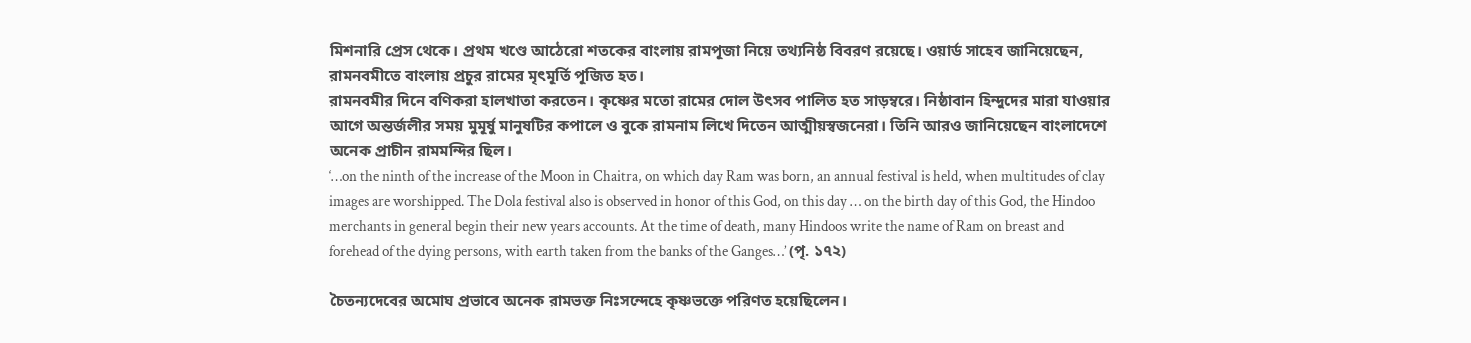মিশনারি প্রেস থেকে। প্রথম খণ্ডে আঠেরো শতকের বাংলায় রামপূজা নিয়ে তথ্যনিষ্ঠ বিবরণ রয়েছে। ওয়ার্ড সাহেব জানিয়েছেন, রামনবমীতে বাংলায় প্রচুর রামের মৃৎমূর্তি পূজিত হত।
রামনবমীর দিনে বণিকরা হালখাতা করতেন। কৃষ্ণের মতো রামের দোল উৎসব পালিত হত সাড়ম্বরে। নিষ্ঠাবান হিন্দুদের মারা যাওয়ার আগে অন্তর্জলীর সময় মুমূর্ষু মানুষটির কপালে ও বুকে রামনাম লিখে দিতেন আত্মীয়স্বজনেরা। তিনি আরও জানিয়েছেন বাংলাদেশে অনেক প্রাচীন রামমন্দির ছিল।
‘…on the ninth of the increase of the Moon in Chaitra, on which day Ram was born, an annual festival is held, when multitudes of clay images are worshipped. The Dola festival also is observed in honor of this God, on this day … on the birth day of this God, the Hindoo merchants in general begin their new years accounts. At the time of death, many Hindoos write the name of Ram on breast and forehead of the dying persons, with earth taken from the banks of the Ganges…’ (পৃ. ১৭২)

চৈতন্যদেবের অমোঘ প্রভাবে অনেক রামভক্ত নিঃসন্দেহে কৃষ্ণভক্তে পরিণত হয়েছিলেন।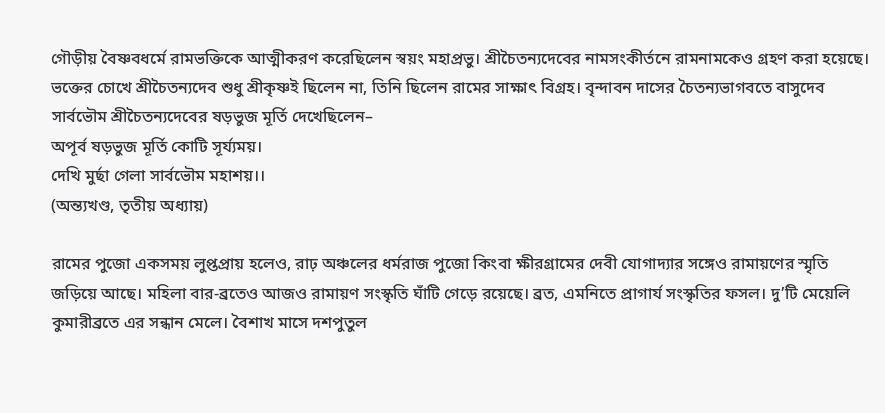গৌড়ীয় বৈষ্ণবধর্মে রামভক্তিকে আত্মীকরণ করেছিলেন স্বয়ং মহাপ্রভু। শ্রীচৈতন্যদেবের নামসংকীর্তনে রামনামকেও গ্রহণ করা হয়েছে। ভক্তের চোখে শ্রীচৈতন্যদেব শুধু শ্রীকৃষ্ণই ছিলেন না, তিনি ছিলেন রামের সাক্ষাৎ বিগ্রহ। বৃন্দাবন দাসের চৈতন্যভাগবতে বাসুদেব সার্বভৌম শ্রীচৈতন্যদেবের ষড়ভুজ মূর্তি দেখেছিলেন–
অপূর্ব ষড়ভুজ মূর্তি কোটি সূর্য্যময়।
দেখি মুর্ছা গেলা সার্বভৌম মহাশয়।।
(অন্ত্যখণ্ড, তৃতীয় অধ্যায়)

রামের পুজো একসময় লুপ্তপ্রায় হলেও, রাঢ় অঞ্চলের ধর্মরাজ পুজো কিংবা ক্ষীরগ্রামের দেবী যোগাদ্যার সঙ্গেও রামায়ণের স্মৃতি জড়িয়ে আছে। মহিলা বার-ব্রতেও আজও রামায়ণ সংস্কৃতি ঘাঁটি গেড়ে রয়েছে। ব্রত, এমনিতে প্রাগার্য সংস্কৃতির ফসল। দু’টি মেয়েলি কুমারীব্রতে এর সন্ধান মেলে। বৈশাখ মাসে দশপুতুল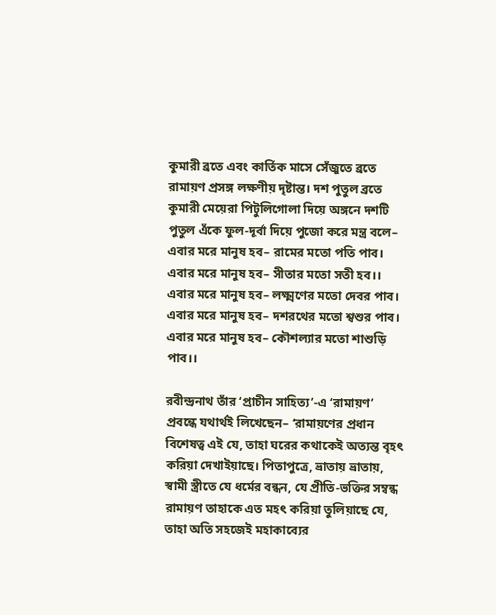কুমারী ব্রতে এবং কার্তিক মাসে সেঁজুতে ব্রতে রামায়ণ প্রসঙ্গ লক্ষণীয় দৃষ্টান্ত। দশ পুতুল ব্রতে কুমারী মেয়েরা পিটুলিগোলা দিয়ে অঙ্গনে দশটি পুতুল এঁকে ফুল-দূর্বা দিয়ে পুজো করে মন্ত্র বলে–
এবার মরে মানুষ হব– রামের মতো পতি পাব।
এবার মরে মানুষ হব– সীতার মতো সতী হব।।
এবার মরে মানুষ হব– লক্ষ্মণের মতো দেবর পাব।
এবার মরে মানুষ হব– দশরথের মতো শ্বশুর পাব।
এবার মরে মানুষ হব– কৌশল্যার মতো শাশুড়ি পাব।।

রবীন্দ্রনাথ তাঁর ‘প্রাচীন সাহিত্য’-এ ‘রামায়ণ’ প্রবন্ধে যথার্থই লিখেছেন– ‘রামায়ণের প্রধান বিশেষত্ব এই যে, তাহা ঘরের কথাকেই অত্যন্ত বৃহৎ করিয়া দেখাইয়াছে। পিতাপুত্রে, ভ্রাতায় ভ্রাতায়, স্বামী স্ত্রীতে যে ধর্মের বন্ধন, যে প্রীতি-ভক্তির সম্বন্ধ রামায়ণ তাহাকে এত মহৎ করিয়া তুলিয়াছে যে, তাহা অতি সহজেই মহাকাব্যের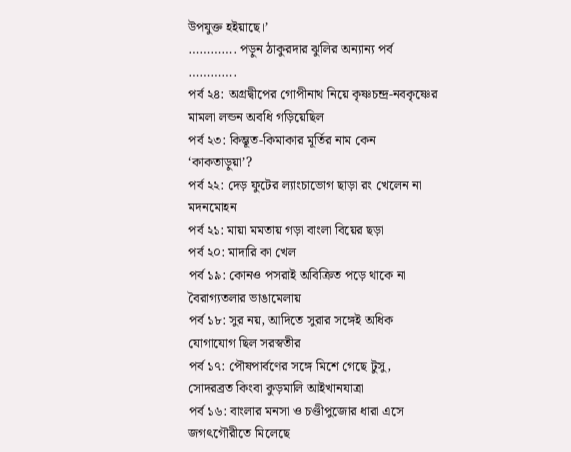উপযুক্ত হইয়াছে।’
…………. পড়ুন ঠাকুরদার ঝুলির অন্যান্য পর্ব ………….
পর্ব ২৪: অগ্রদ্বীপের গোপীনাথ নিয়ে কৃষ্ণচন্দ্র-নবকৃষ্ণের মামলা লন্ডন অবধি গড়িয়েছিল
পর্ব ২৩: কিম্ভূত-কিমাকার মূর্তির নাম কেন ‘কাকতাড়ুয়া’?
পর্ব ২২: দেড় ফুটের ল্যাংচাভোগ ছাড়া রং খেলেন না মদনমোহন
পর্ব ২১: মায়া মমতায় গড়া বাংলা বিয়ের ছড়া
পর্ব ২০: মাদারি কা খেল
পর্ব ১৯: কোনও পসরাই অবিক্রিত পড়ে থাকে না বৈরাগ্যতলার ভাঙামেলায়
পর্ব ১৮: সুর নয়, আদিতে সুরার সঙ্গেই অধিক যোগাযোগ ছিল সরস্বতীর
পর্ব ১৭: পৌষপার্বণের সঙ্গে মিশে গেছে টুসু, সোদরব্রত কিংবা কুড়মালি আইখানযাত্রা
পর্ব ১৬: বাংলার মনসা ও চণ্ডীপুজোর ধারা এসে জগৎগৌরীতে মিলেছে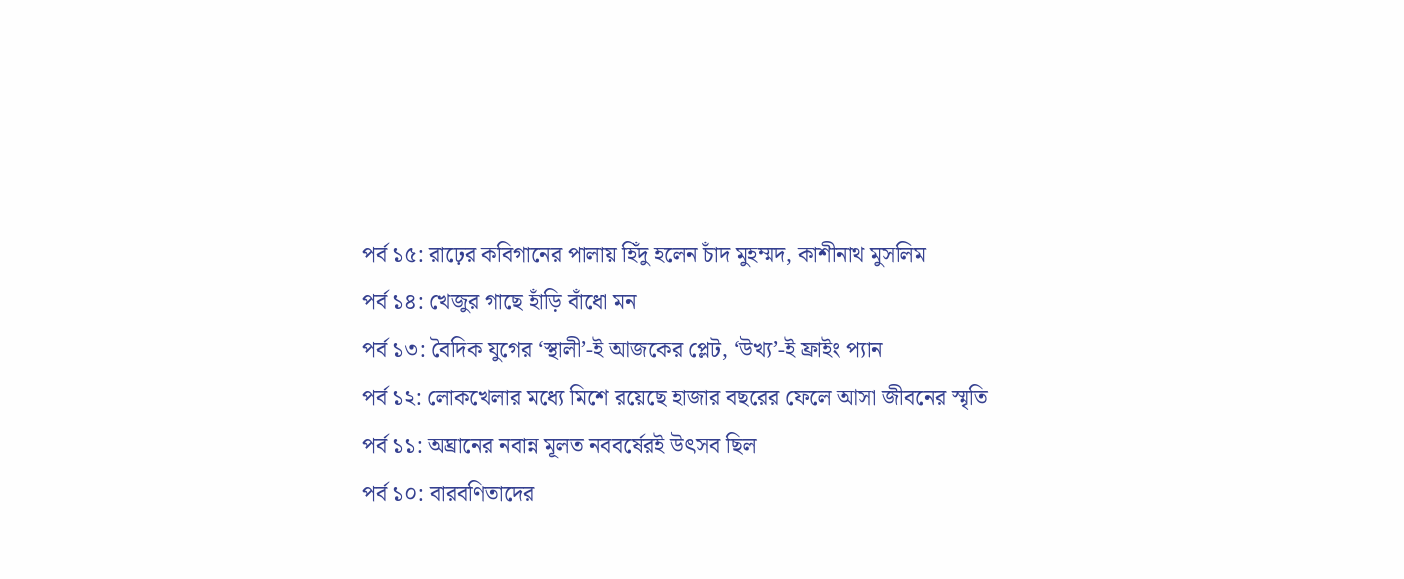পর্ব ১৫: রাঢ়ের কবিগানের পালায় হিঁদু হলেন চাঁদ মুহম্মদ, কাশীনাথ মুসলিম
পর্ব ১৪: খেজুর গাছে হাঁড়ি বাঁধো মন
পর্ব ১৩: বৈদিক যুগের ‘স্থালী’-ই আজকের প্লেট, ‘উখ্য’-ই ফ্রাইং প্যান
পর্ব ১২: লোকখেলার মধ্যে মিশে রয়েছে হাজার বছরের ফেলে আসা জীবনের স্মৃতি
পর্ব ১১: অঘ্রানের নবান্ন মূলত নববর্ষেরই উৎসব ছিল
পর্ব ১০: বারবণিতাদের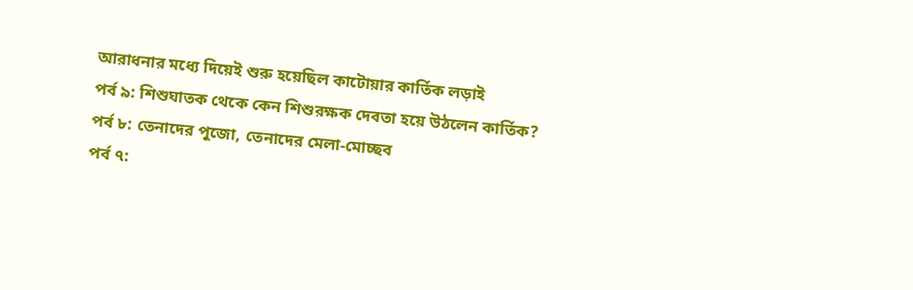আরাধনার মধ্যে দিয়েই শুরু হয়েছিল কাটোয়ার কার্তিক লড়াই
পর্ব ৯: শিশুঘাতক থেকে কেন শিশুরক্ষক দেবতা হয়ে উঠলেন কার্তিক?
পর্ব ৮: তেনাদের পুজো, তেনাদের মেলা-মোচ্ছব
পর্ব ৭: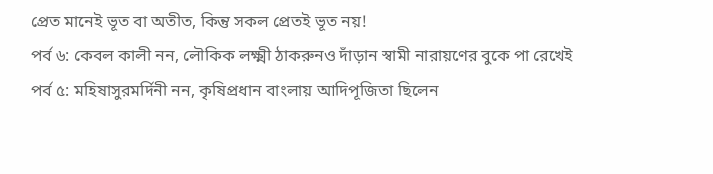প্রেত মানেই ভূত বা অতীত, কিন্তু সকল প্রেতই ভূত নয়!
পর্ব ৬: কেবল কালী নন, লৌকিক লক্ষ্মী ঠাকরুনও দাঁড়ান স্বামী নারায়ণের বুকে পা রেখেই
পর্ব ৫: মহিষাসুরমর্দিনী নন, কৃষিপ্রধান বাংলায় আদিপূজিতা ছিলেন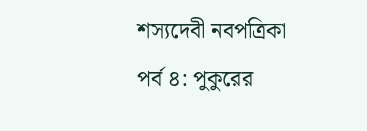শস্যদেবী নবপত্রিকা
পর্ব ৪: পুকুরের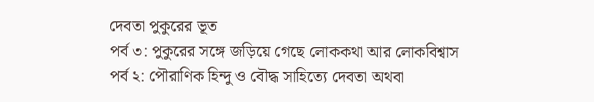দেবতা পুকুরের ভূত
পর্ব ৩: পুকুরের সঙ্গে জড়িয়ে গেছে লোককথা আর লোকবিশ্বাস
পর্ব ২: পৌরাণিক হিন্দু ও বৌদ্ধ সাহিত্যে দেবতা অথবা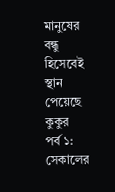মানুষের বন্ধু হিসেবেই স্থান পেয়েছে কুকুর
পর্ব ১: সেকালের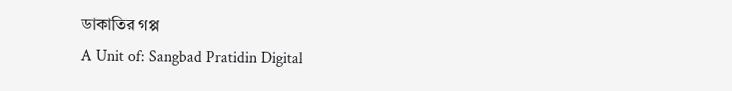ডাকাতির গপ্প
A Unit of: Sangbad Pratidin Digital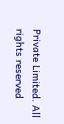Private Limited. All rights reserved